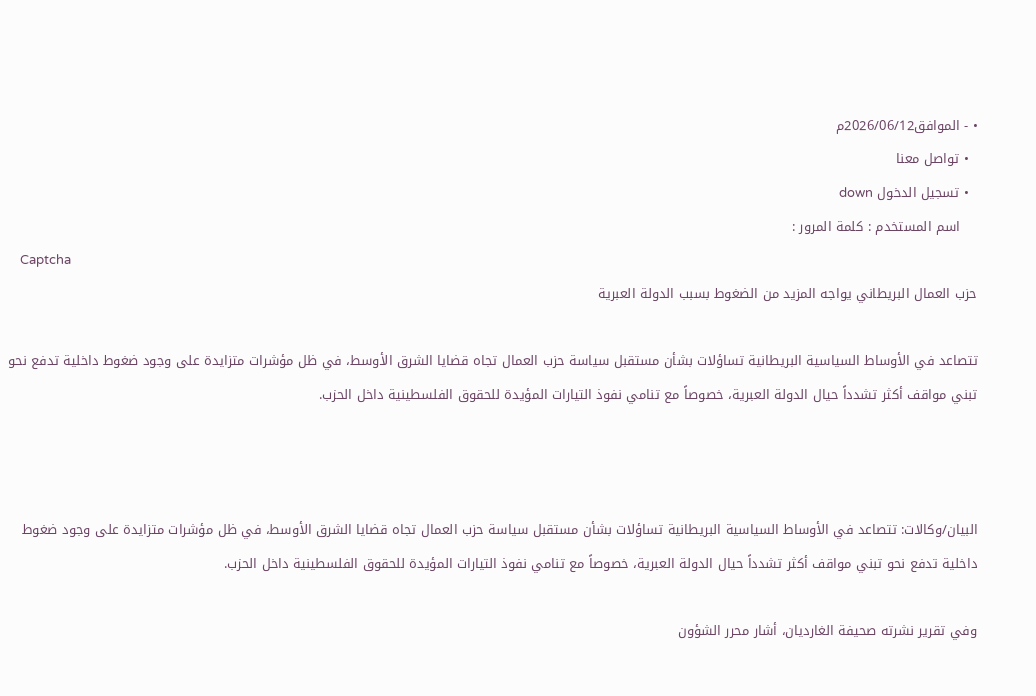• - الموافق2026/06/12م
  • تواصل معنا
  • تسجيل الدخول down
    اسم المستخدم : كلمة المرور :
    Captcha
حزب العمال البريطاني يواجه المزيد من الضغوط بسبب الدولة العبرية

تتصاعد في الأوساط السياسية البريطانية تساؤلات بشأن مستقبل سياسة حزب العمال تجاه قضايا الشرق الأوسط، في ظل مؤشرات متزايدة على وجود ضغوط داخلية تدفع نحو تبني مواقف أكثر تشدداً حيال الدولة العبرية، خصوصاً مع تنامي نفوذ التيارات المؤيدة للحقوق الفلسطينية داخل الحزب.



البيان/وكالات: تتصاعد في الأوساط السياسية البريطانية تساؤلات بشأن مستقبل سياسة حزب العمال تجاه قضايا الشرق الأوسط، في ظل مؤشرات متزايدة على وجود ضغوط داخلية تدفع نحو تبني مواقف أكثر تشدداً حيال الدولة العبرية، خصوصاً مع تنامي نفوذ التيارات المؤيدة للحقوق الفلسطينية داخل الحزب.

وفي تقرير نشرته صحيفة الغارديان، أشار محرر الشؤون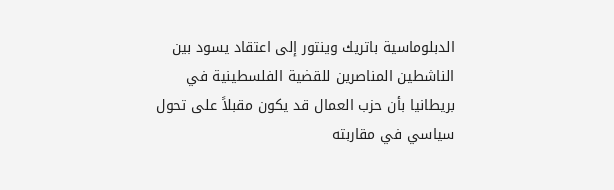الدبلوماسية باتريك وينتور إلى اعتقاد يسود بين الناشطين المناصرين للقضية الفلسطينية في بريطانيا بأن حزب العمال قد يكون مقبلاً على تحول سياسي في مقاربته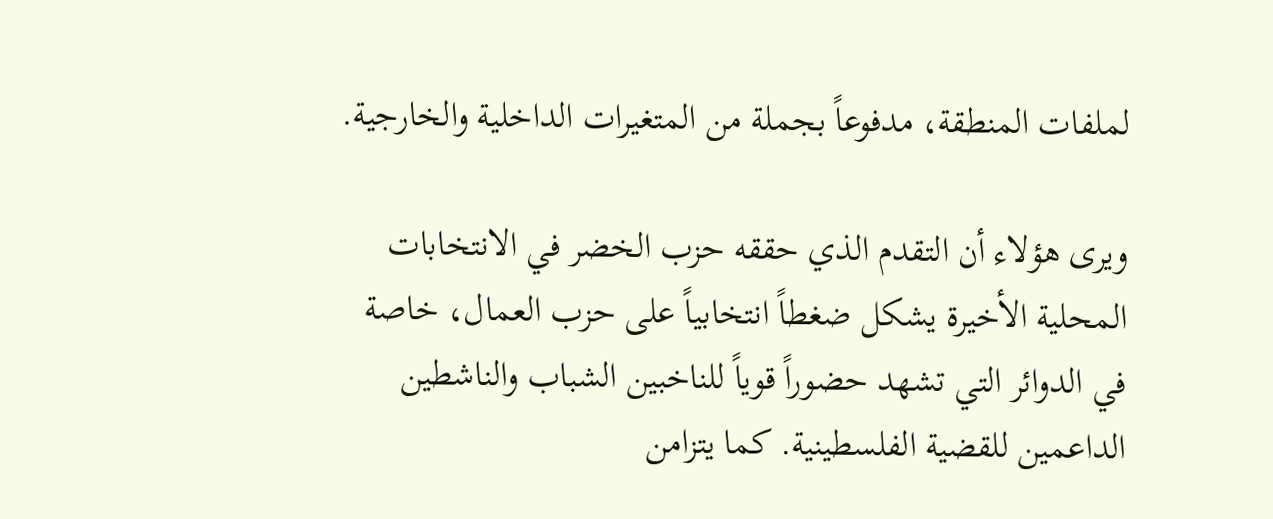لملفات المنطقة، مدفوعاً بجملة من المتغيرات الداخلية والخارجية.

ويرى هؤلاء أن التقدم الذي حققه حزب الخضر في الانتخابات المحلية الأخيرة يشكل ضغطاً انتخابياً على حزب العمال، خاصة في الدوائر التي تشهد حضوراً قوياً للناخبين الشباب والناشطين الداعمين للقضية الفلسطينية. كما يتزامن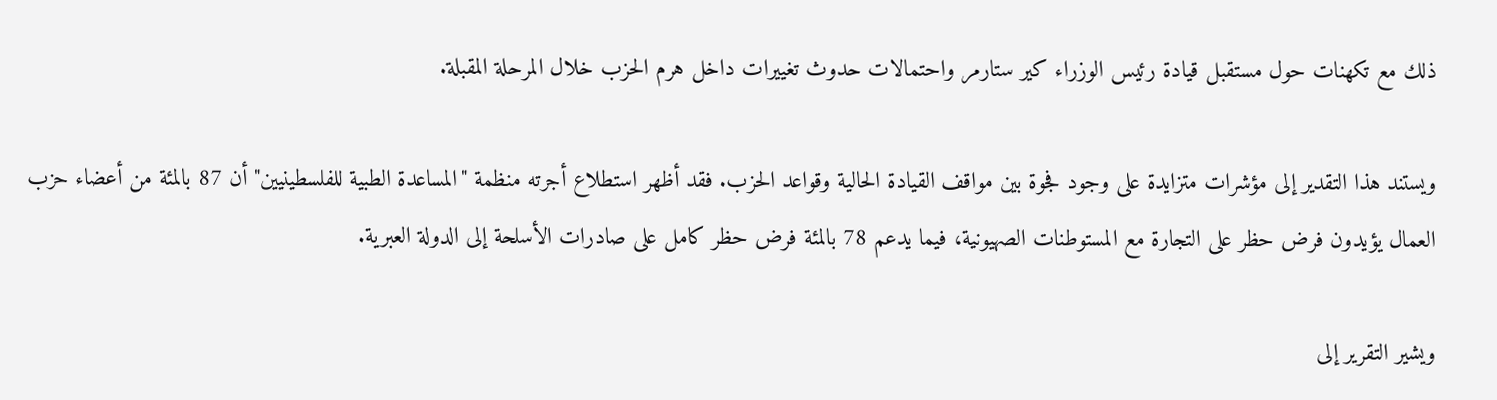ذلك مع تكهنات حول مستقبل قيادة رئيس الوزراء كير ستارمر واحتمالات حدوث تغييرات داخل هرم الحزب خلال المرحلة المقبلة.

ويستند هذا التقدير إلى مؤشرات متزايدة على وجود فجوة بين مواقف القيادة الحالية وقواعد الحزب. فقد أظهر استطلاع أجرته منظمة "المساعدة الطبية للفلسطينيين" أن 87 بالمئة من أعضاء حزب العمال يؤيدون فرض حظر على التجارة مع المستوطنات الصهيونية، فيما يدعم 78 بالمئة فرض حظر كامل على صادرات الأسلحة إلى الدولة العبرية.

ويشير التقرير إلى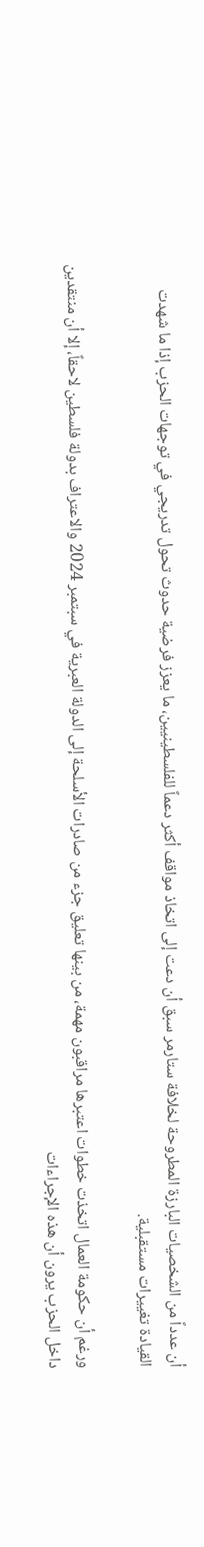أن عدداً من الشخصيات البارزة المطروحة لخلافة ستارمر سبق أن دعت إلى اتخاذ مواقف أكثر دعماً للفلسطينيين، ما يعزز فرضية حدوث تحول تدريجي في توجهات الحزب إذا ما شهدت القيادة تغييرات مستقبلية.

ورغم أن حكومة العمال اتخذت خطوات اعتبرها مراقبون مهمة، من بينها تعليق جزء من صادرات الأسلحة إلى الدولة العبرية في سبتمبر 2024 والاعتراف بدولة فلسطين لاحقاً، إلا أن منتقدين داخل الحزب يرون أن هذه الإجراءات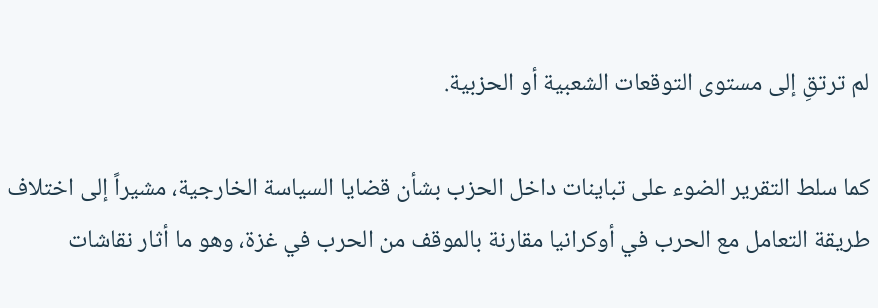لم ترتقِ إلى مستوى التوقعات الشعبية أو الحزبية.

كما سلط التقرير الضوء على تباينات داخل الحزب بشأن قضايا السياسة الخارجية، مشيراً إلى اختلاف طريقة التعامل مع الحرب في أوكرانيا مقارنة بالموقف من الحرب في غزة، وهو ما أثار نقاشات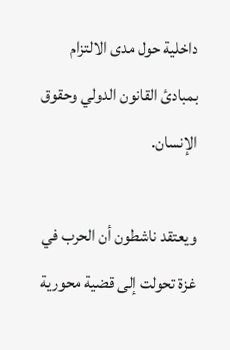داخلية حول مدى الالتزام بمبادئ القانون الدولي وحقوق الإنسان.

ويعتقد ناشطون أن الحرب في غزة تحولت إلى قضية محورية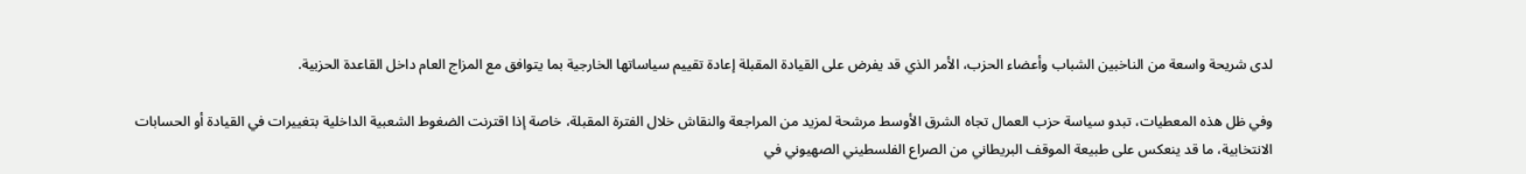لدى شريحة واسعة من الناخبين الشباب وأعضاء الحزب، الأمر الذي قد يفرض على القيادة المقبلة إعادة تقييم سياساتها الخارجية بما يتوافق مع المزاج العام داخل القاعدة الحزبية.

وفي ظل هذه المعطيات، تبدو سياسة حزب العمال تجاه الشرق الأوسط مرشحة لمزيد من المراجعة والنقاش خلال الفترة المقبلة، خاصة إذا اقترنت الضغوط الشعبية الداخلية بتغييرات في القيادة أو الحسابات الانتخابية، ما قد ينعكس على طبيعة الموقف البريطاني من الصراع الفلسطيني الصهيوني في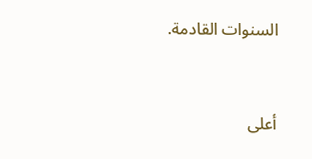السنوات القادمة.



أعلى